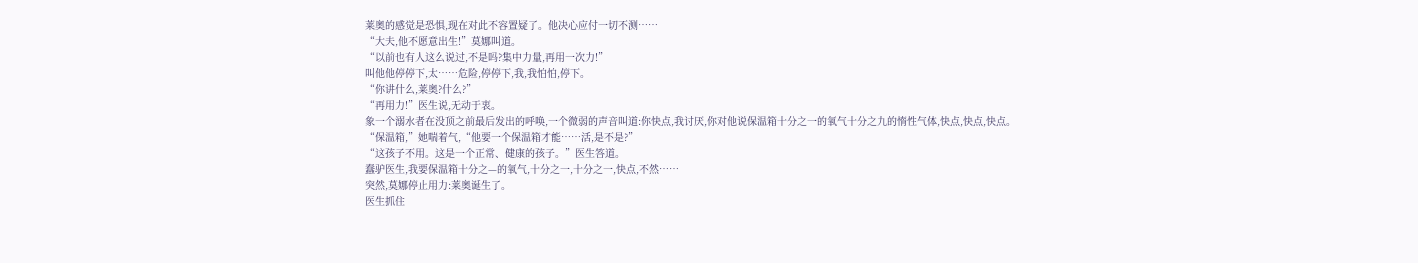莱奥的感觉是恐惧,现在对此不容置疑了。他决心应付一切不测……
“大夫,他不愿意出生!”莫娜叫道。
“以前也有人这么说过,不是吗?集中力量,再用一次力!”
叫他他停停下,太……危险,停停下,我,我怕怕,停下。
“你讲什么,莱奥?什么?”
“再用力!”医生说,无动于衷。
象一个溺水者在没顶之前最后发出的呼唤,一个微弱的声音叫道:你快点,我讨厌,你对他说保温箱十分之一的氧气十分之九的惰性气体,快点,快点,快点。
“保温箱,”她喘着气,“他要一个保温箱才能……活,是不是?”
“这孩子不用。这是一个正常、健康的孩子。”医生答道。
蠢驴医生,我要保温箱十分之—的氧气,十分之一,十分之一,快点,不然……
突然,莫娜停止用力:莱奥诞生了。
医生抓住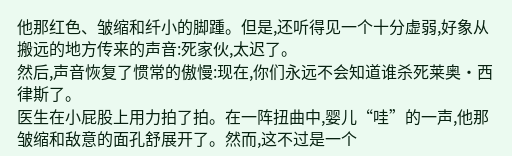他那红色、皱缩和纤小的脚踵。但是,还听得见一个十分虚弱,好象从搬远的地方传来的声音:死家伙,太迟了。
然后,声音恢复了惯常的傲慢:现在,你们永远不会知道谁杀死莱奥·西律斯了。
医生在小屁股上用力拍了拍。在一阵扭曲中,婴儿“哇”的一声,他那皱缩和敌意的面孔舒展开了。然而,这不过是一个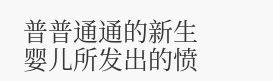普普通通的新生婴儿所发出的愤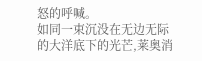怒的呼喊。
如同一束沉没在无边无际的大洋底下的光芒,莱奥消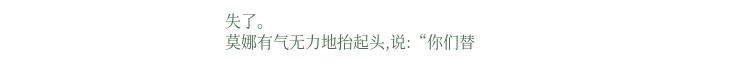失了。
莫娜有气无力地抬起头,说:“你们替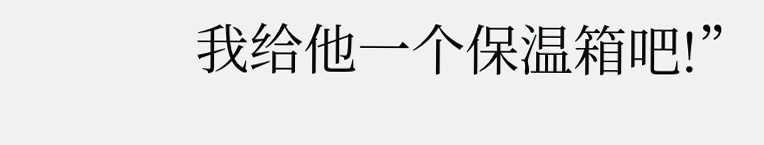我给他一个保温箱吧!”